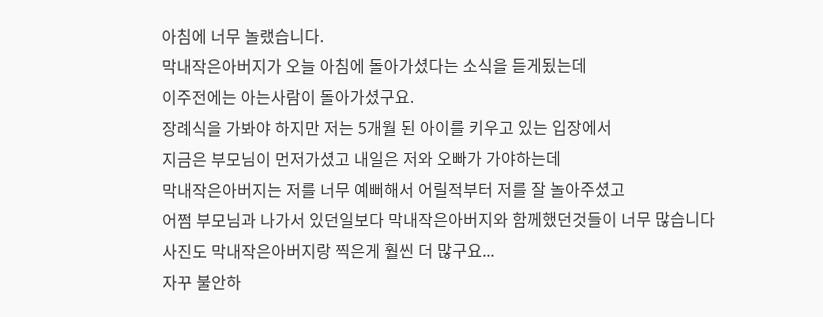아침에 너무 놀랬습니다.
막내작은아버지가 오늘 아침에 돌아가셨다는 소식을 듣게됬는데
이주전에는 아는사람이 돌아가셨구요.
장례식을 가봐야 하지만 저는 5개월 된 아이를 키우고 있는 입장에서
지금은 부모님이 먼저가셨고 내일은 저와 오빠가 가야하는데
막내작은아버지는 저를 너무 예뻐해서 어릴적부터 저를 잘 놀아주셨고
어쩜 부모님과 나가서 있던일보다 막내작은아버지와 함께했던것들이 너무 많습니다
사진도 막내작은아버지랑 찍은게 훨씬 더 많구요...
자꾸 불안하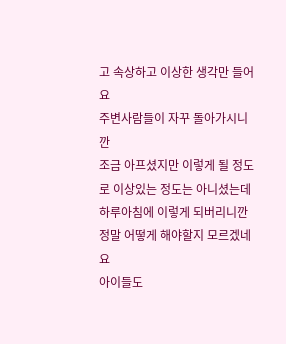고 속상하고 이상한 생각만 들어요
주변사람들이 자꾸 돌아가시니깐
조금 아프셨지만 이렇게 될 정도로 이상있는 정도는 아니셨는데
하루아침에 이렇게 되버리니깐
정말 어떻게 해야할지 모르겠네요
아이들도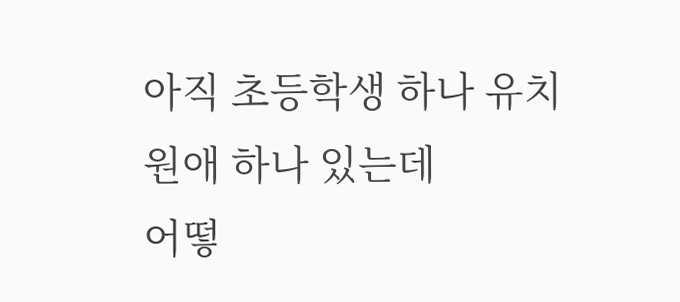아직 초등학생 하나 유치원애 하나 있는데
어떻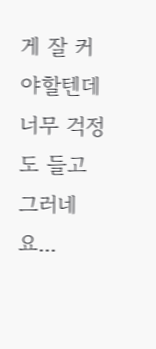게 잘 커야할텐데 너무 걱정도 들고 그러네요...